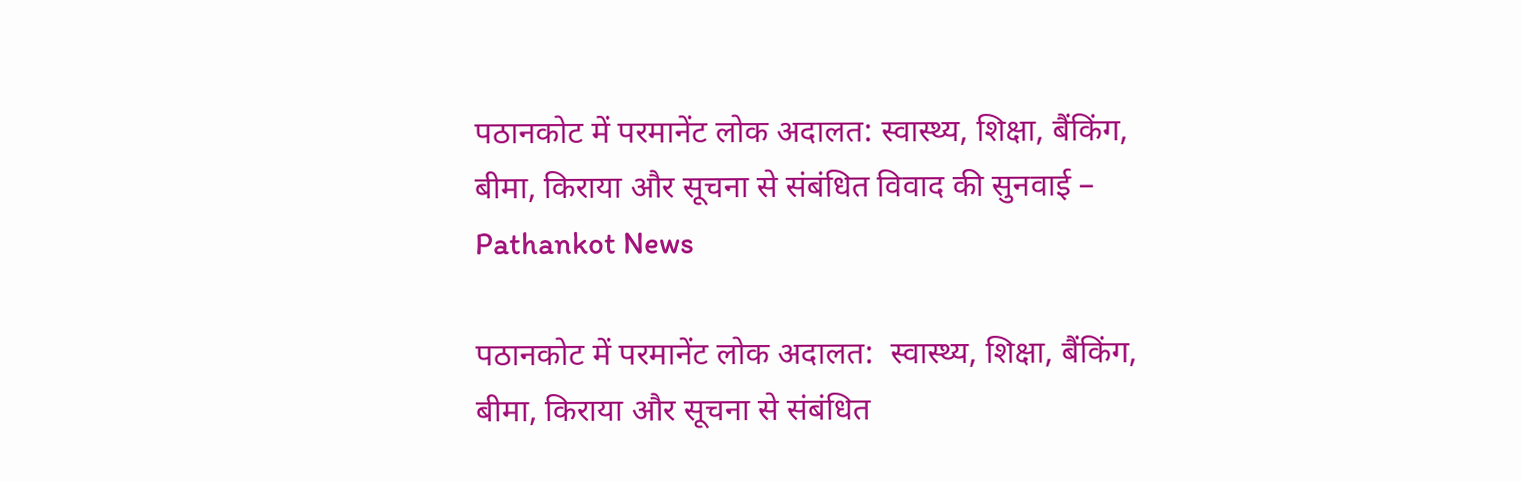पठानकोट में परमानेंट लोक अदालत: स्वास्थ्य, शिक्षा, बैंकिंग, बीमा, किराया और सूचना से संबंधित विवाद की सुनवाई – Pathankot News

पठानकोट में परमानेंट लोक अदालत:  स्वास्थ्य, शिक्षा, बैंकिंग, बीमा, किराया और सूचना से संबंधित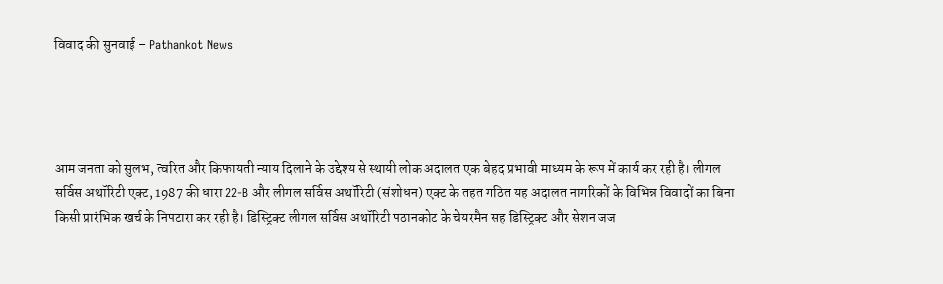विवाद की सुनवाई – Pathankot News




आम जनता को सुलभ, त्वरित और किफायती न्याय दिलाने के उद्देश्य से स्थायी लोक अदालत एक बेहद प्रभावी माध्यम के रूप में कार्य कर रही है। लीगल सर्विस अथॉरिटी एक्ट, 1987 की धारा 22-B और लीगल सर्विस अथॉरिटी (संशोधन) एक्ट के तहत गठित यह अदालत नागरिकों के विभिन्न विवादों का बिना किसी प्रारंभिक खर्च के निपटारा कर रही है। डिस्ट्रिक्ट लीगल सर्विस अथॉरिटी पठानकोट के चेयरमैन सह डिस्ट्रिक्ट और सेशन जज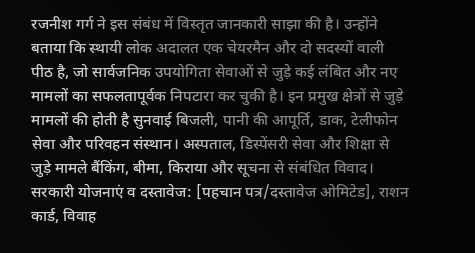रजनीश गर्ग ने इस संबंध में विस्तृत जानकारी साझा की है। उन्होंने बताया कि स्थायी लोक अदालत एक चेयरमैन और दो सदस्यों वाली पीठ है, जो सार्वजनिक उपयोगिता सेवाओं से जुड़े कई लंबित और नए मामलों का सफलतापूर्वक निपटारा कर चुकी है। इन प्रमुख क्षेत्रों से जुड़े मामलों की होती है सुनवाई बिजली, पानी की आपूर्ति, डाक, टेलीफोन सेवा और परिवहन संस्थान। अस्पताल, डिस्पेंसरी सेवा और शिक्षा से जुड़े मामले बैंकिंग, बीमा, किराया और सूचना से संबंधित विवाद। सरकारी योजनाएं व दस्तावेज: [पहचान पत्र/दस्तावेज ओमिटेड], राशन कार्ड, विवाह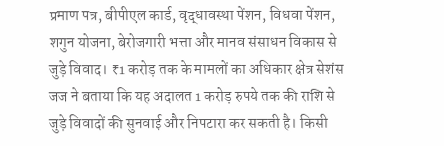प्रमाण पत्र, बीपीएल कार्ड, वृद्धावस्था पेंशन, विधवा पेंशन, शगुन योजना, बेरोजगारी भत्ता और मानव संसाधन विकास से जुड़े विवाद। ₹1 करोड़ तक के मामलों का अधिकार क्षेत्र सेशंस जज ने बताया कि यह अदालत 1 करोड़ रुपये तक की राशि से जुड़े विवादों की सुनवाई और निपटारा कर सकती है। किसी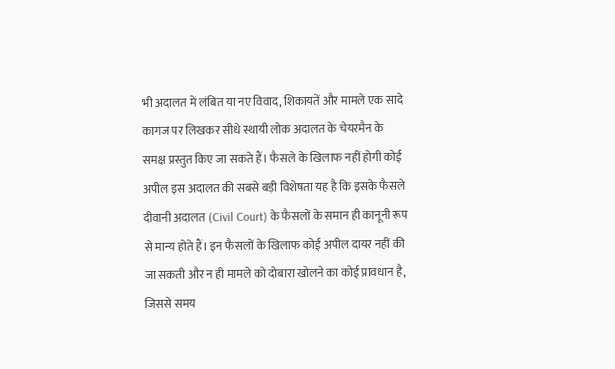भी अदालत में लंबित या नए विवाद, शिकायतें और मामले एक सादे कागज पर लिखकर सीधे स्थायी लोक अदालत के चेयरमैन के समक्ष प्रस्तुत किए जा सकते हैं। फैसले के खिलाफ नहीं होगी कोई अपील इस अदालत की सबसे बड़ी विशेषता यह है कि इसके फैसले दीवानी अदालत (Civil Court) के फैसलों के समान ही कानूनी रूप से मान्य होते हैं। इन फैसलों के खिलाफ कोई अपील दायर नहीं की जा सकती और न ही मामले को दोबारा खोलने का कोई प्रावधान है, जिससे समय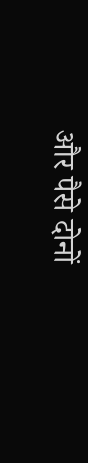और पैसे दोनों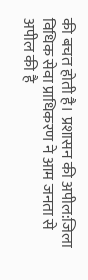की बचत होती है। प्रशासन की अपील:जिला विधिक सेवा प्राधिकरण ने आम जनता से अपील की है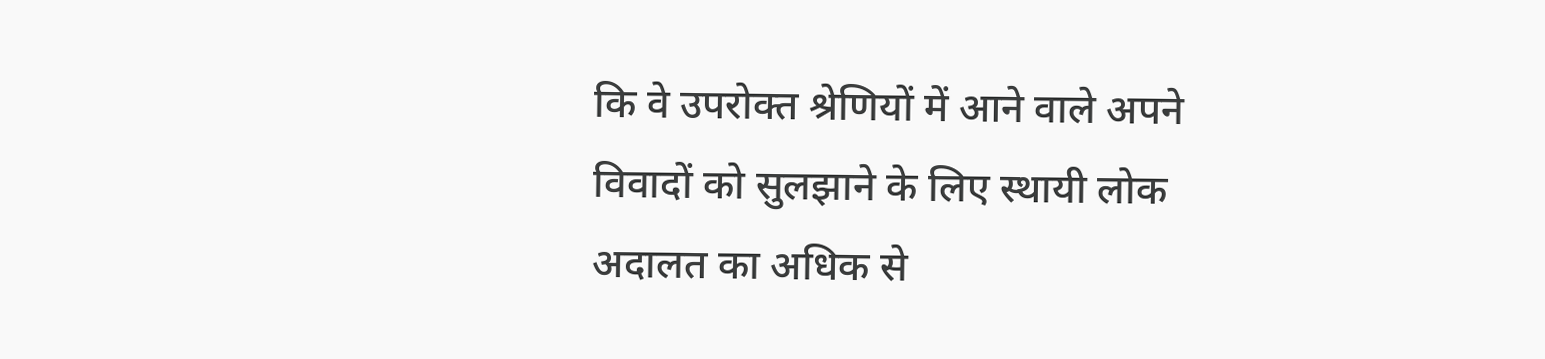कि वे उपरोक्त श्रेणियों में आने वाले अपने विवादों को सुलझाने के लिए स्थायी लोक अदालत का अधिक से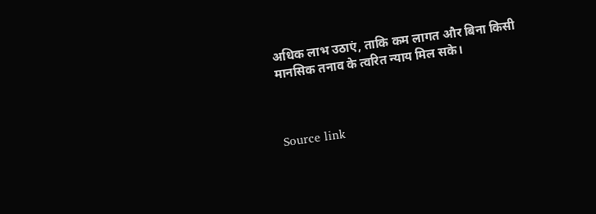अधिक लाभ उठाएं, ताकि कम लागत और बिना किसी मानसिक तनाव के त्वरित न्याय मिल सके।



Source link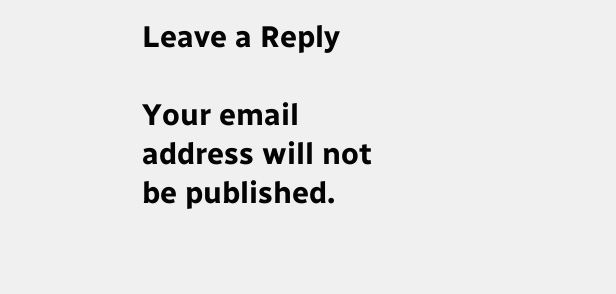Leave a Reply

Your email address will not be published.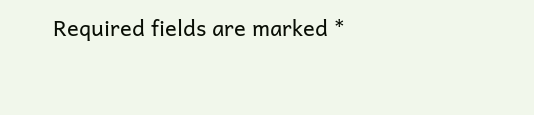Required fields are marked *